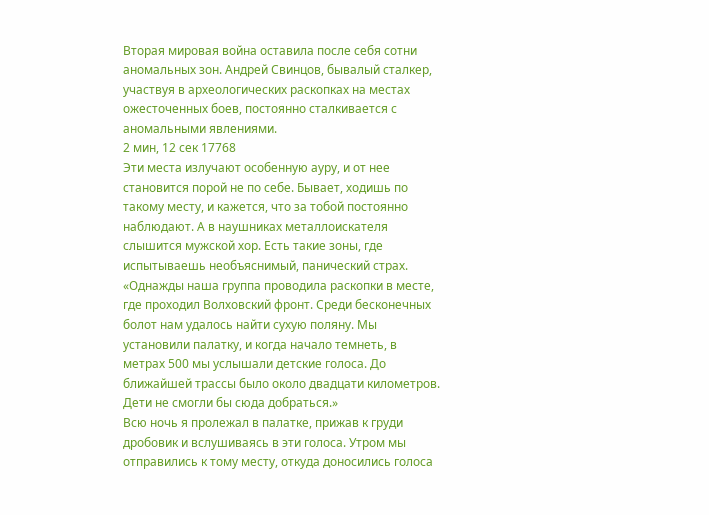Вторая мировая война оставила после себя сотни аномальных зон. Андрей Свинцов, бывалый сталкер, участвуя в археологических раскопках на местах ожесточенных боев, постоянно сталкивается с аномальными явлениями.
2 мин, 12 сек 17768
Эти места излучают особенную ауру, и от нее становится порой не по себе. Бывает, ходишь по такому месту, и кажется, что за тобой постоянно наблюдают. А в наушниках металлоискателя слышится мужской хор. Есть такие зоны, где испытываешь необъяснимый, панический страх.
«Однажды наша группа проводила раскопки в месте, где проходил Волховский фронт. Среди бесконечных болот нам удалось найти сухую поляну. Мы установили палатку, и когда начало темнеть, в метрах 500 мы услышали детские голоса. До ближайшей трассы было около двадцати километров. Дети не смогли бы сюда добраться.»
Всю ночь я пролежал в палатке, прижав к груди дробовик и вслушиваясь в эти голоса. Утром мы отправились к тому месту, откуда доносились голоса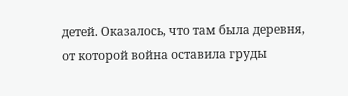детей. Оказалось, что там была деревня, от которой война оставила груды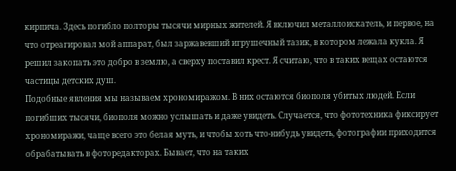кирпича. Здесь погибло полторы тысячи мирных жителей. Я включил металлоискатель, и первое, на что отреагировал мой аппарат, был заржавевший игрушечный тазик, в котором лежала кукла. Я решил закопать это добро в землю, а сверху поставил крест. Я считаю, что в таких вещах остаются частицы детских душ.
Подобные явления мы называем хрономиражом. В них остаются биополя убитых людей. Если погибших тысячи, биополя можно услышать и даже увидеть. Случается, что фототехника фиксирует хрономиражи, чаще всего это белая муть, и чтобы хоть что-нибудь увидеть, фотографии приходится обрабатывать в фоторедакторах. Бывает, что на таких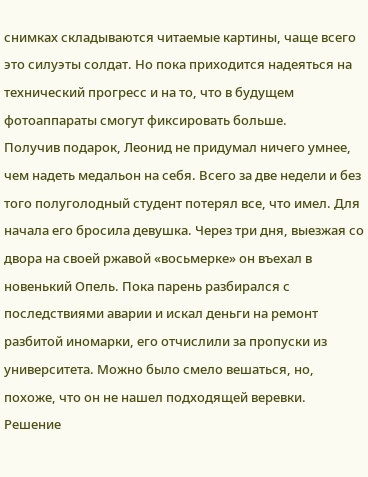снимках складываются читаемые картины, чаще всего это силуэты солдат. Но пока приходится надеяться на технический прогресс и на то, что в будущем фотоаппараты смогут фиксировать больше.
Получив подарок, Леонид не придумал ничего умнее, чем надеть медальон на себя. Всего за две недели и без того полуголодный студент потерял все, что имел. Для начала его бросила девушка. Через три дня, выезжая со двора на своей ржавой «восьмерке» он въехал в новенький Опель. Пока парень разбирался с последствиями аварии и искал деньги на ремонт разбитой иномарки, его отчислили за пропуски из университета. Можно было смело вешаться, но, похоже, что он не нашел подходящей веревки.
Решение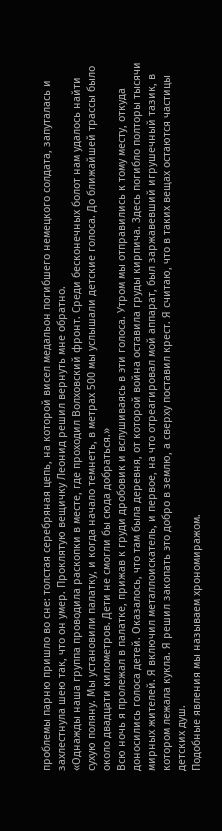проблемы парню пришло во сне: толстая серебряная цепь, на которой висел медальон погибшего немецкого солдата, запуталась и захлестнула шею так, что он умер. Проклятую вещичку Леонид решил вернуть мне обратно.
«Однажды наша группа проводила раскопки в месте, где проходил Волховский фронт. Среди бесконечных болот нам удалось найти сухую поляну. Мы установили палатку, и когда начало темнеть, в метрах 500 мы услышали детские голоса. До ближайшей трассы было около двадцати километров. Дети не смогли бы сюда добраться.»
Всю ночь я пролежал в палатке, прижав к груди дробовик и вслушиваясь в эти голоса. Утром мы отправились к тому месту, откуда доносились голоса детей. Оказалось, что там была деревня, от которой война оставила груды кирпича. Здесь погибло полторы тысячи мирных жителей. Я включил металлоискатель, и первое, на что отреагировал мой аппарат, был заржавевший игрушечный тазик, в котором лежала кукла. Я решил закопать это добро в землю, а сверху поставил крест. Я считаю, что в таких вещах остаются частицы детских душ.
Подобные явления мы называем хрономиражом.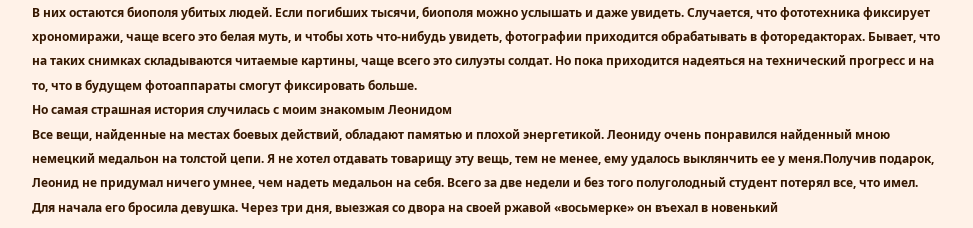В них остаются биополя убитых людей. Если погибших тысячи, биополя можно услышать и даже увидеть. Случается, что фототехника фиксирует хрономиражи, чаще всего это белая муть, и чтобы хоть что-нибудь увидеть, фотографии приходится обрабатывать в фоторедакторах. Бывает, что на таких снимках складываются читаемые картины, чаще всего это силуэты солдат. Но пока приходится надеяться на технический прогресс и на то, что в будущем фотоаппараты смогут фиксировать больше.
Но самая страшная история случилась с моим знакомым Леонидом
Все вещи, найденные на местах боевых действий, обладают памятью и плохой энергетикой. Леониду очень понравился найденный мною немецкий медальон на толстой цепи. Я не хотел отдавать товарищу эту вещь, тем не менее, ему удалось выклянчить ее у меня.Получив подарок, Леонид не придумал ничего умнее, чем надеть медальон на себя. Всего за две недели и без того полуголодный студент потерял все, что имел. Для начала его бросила девушка. Через три дня, выезжая со двора на своей ржавой «восьмерке» он въехал в новенький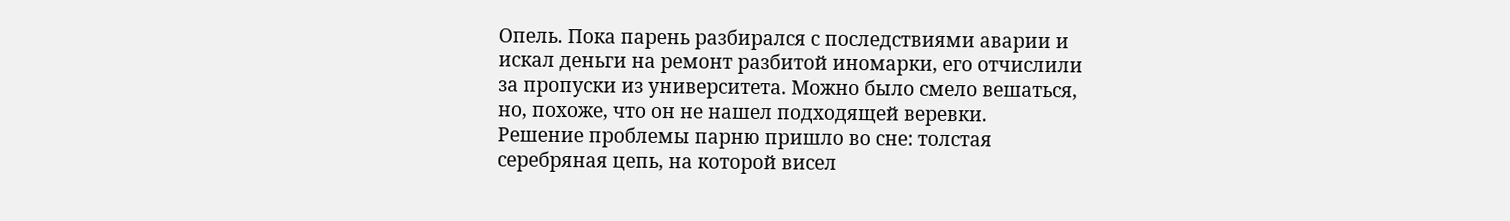Опель. Пока парень разбирался с последствиями аварии и искал деньги на ремонт разбитой иномарки, его отчислили за пропуски из университета. Можно было смело вешаться, но, похоже, что он не нашел подходящей веревки.
Решение проблемы парню пришло во сне: толстая серебряная цепь, на которой висел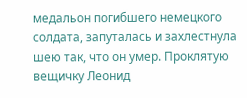медальон погибшего немецкого солдата, запуталась и захлестнула шею так, что он умер. Проклятую вещичку Леонид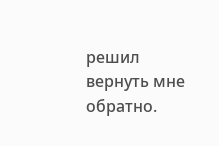решил вернуть мне обратно.